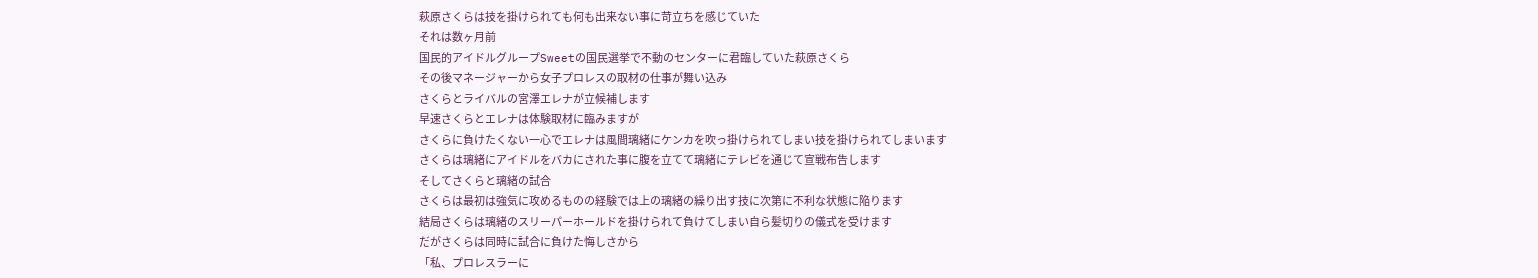萩原さくらは技を掛けられても何も出来ない事に苛立ちを感じていた
それは数ヶ月前
国民的アイドルグループSweetの国民選挙で不動のセンターに君臨していた萩原さくら
その後マネージャーから女子プロレスの取材の仕事が舞い込み
さくらとライバルの宮澤エレナが立候補します
早速さくらとエレナは体験取材に臨みますが
さくらに負けたくない一心でエレナは風間璃緒にケンカを吹っ掛けられてしまい技を掛けられてしまいます
さくらは璃緒にアイドルをバカにされた事に腹を立てて璃緒にテレビを通じて宣戦布告します
そしてさくらと璃緒の試合
さくらは最初は強気に攻めるものの経験では上の璃緒の繰り出す技に次第に不利な状態に陥ります
結局さくらは璃緒のスリーパーホールドを掛けられて負けてしまい自ら髪切りの儀式を受けます
だがさくらは同時に試合に負けた悔しさから
「私、プロレスラーに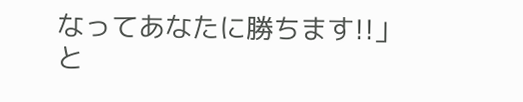なってあなたに勝ちます!!」
と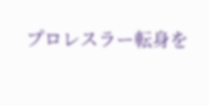プロレスラー転身を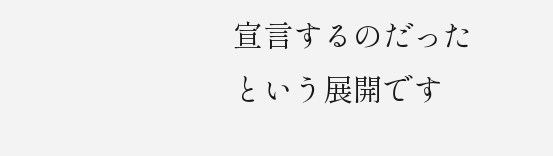宣言するのだった
という展開です